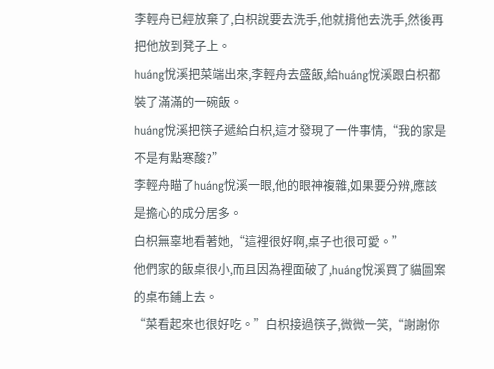李輕舟已經放棄了,白枳說要去洗手,他就揹他去洗手,然後再把他放到凳子上。
huáng悅溪把菜端出來,李輕舟去盛飯,給huáng悅溪跟白枳都裝了滿滿的一碗飯。
huáng悅溪把筷子遞給白枳,這才發現了一件事情,“我的家是不是有點寒酸?”
李輕舟瞄了huáng悅溪一眼,他的眼神複雜,如果要分辨,應該是擔心的成分居多。
白枳無辜地看著她,“這裡很好啊,桌子也很可愛。”
他們家的飯桌很小,而且因為裡面破了,huáng悅溪買了貓圖案的桌布鋪上去。
“菜看起來也很好吃。”白枳接過筷子,微微一笑,“謝謝你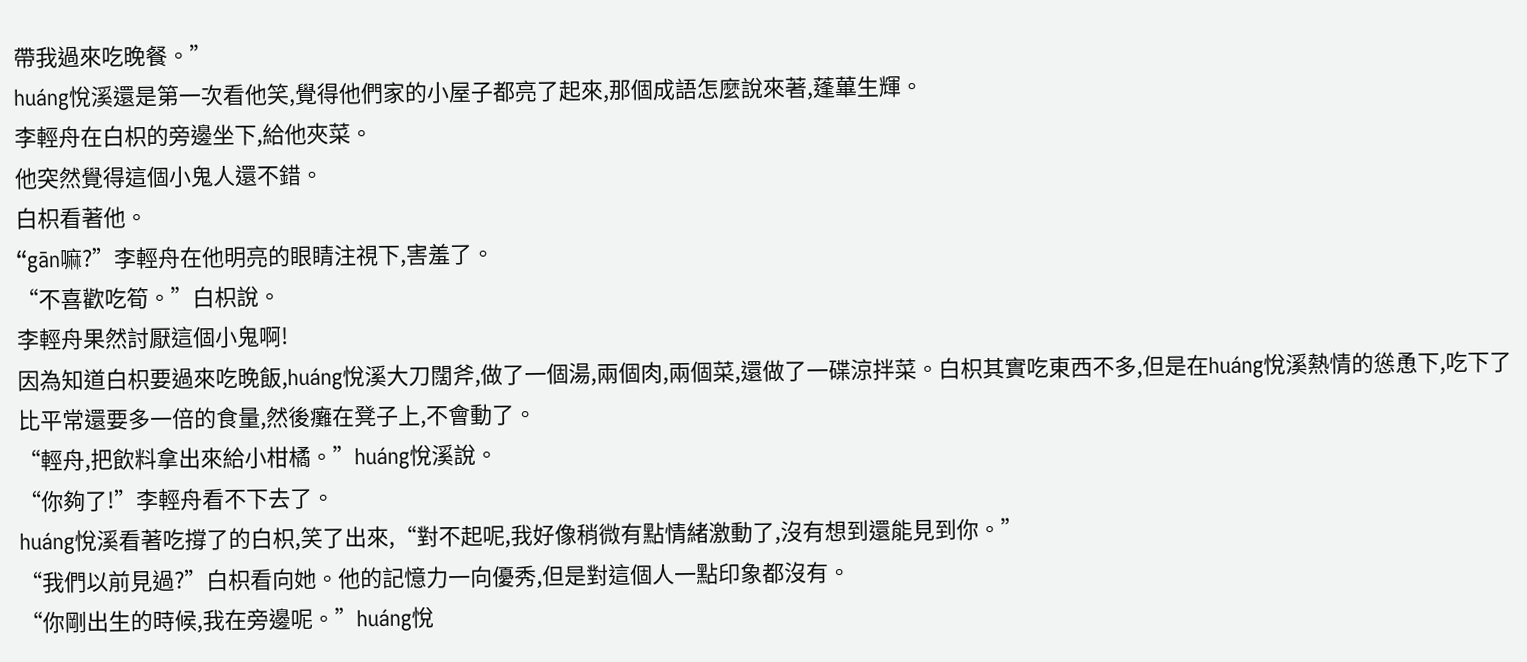帶我過來吃晚餐。”
huáng悅溪還是第一次看他笑,覺得他們家的小屋子都亮了起來,那個成語怎麼說來著,蓬蓽生輝。
李輕舟在白枳的旁邊坐下,給他夾菜。
他突然覺得這個小鬼人還不錯。
白枳看著他。
“gān嘛?”李輕舟在他明亮的眼睛注視下,害羞了。
“不喜歡吃筍。”白枳說。
李輕舟果然討厭這個小鬼啊!
因為知道白枳要過來吃晚飯,huáng悅溪大刀闊斧,做了一個湯,兩個肉,兩個菜,還做了一碟涼拌菜。白枳其實吃東西不多,但是在huáng悅溪熱情的慫恿下,吃下了比平常還要多一倍的食量,然後癱在凳子上,不會動了。
“輕舟,把飲料拿出來給小柑橘。”huáng悅溪說。
“你夠了!”李輕舟看不下去了。
huáng悅溪看著吃撐了的白枳,笑了出來,“對不起呢,我好像稍微有點情緒激動了,沒有想到還能見到你。”
“我們以前見過?”白枳看向她。他的記憶力一向優秀,但是對這個人一點印象都沒有。
“你剛出生的時候,我在旁邊呢。”huáng悅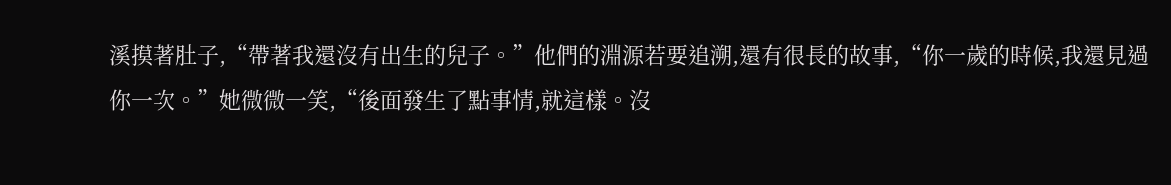溪摸著肚子,“帶著我還沒有出生的兒子。”他們的淵源若要追溯,還有很長的故事,“你一歲的時候,我還見過你一次。”她微微一笑,“後面發生了點事情,就這樣。沒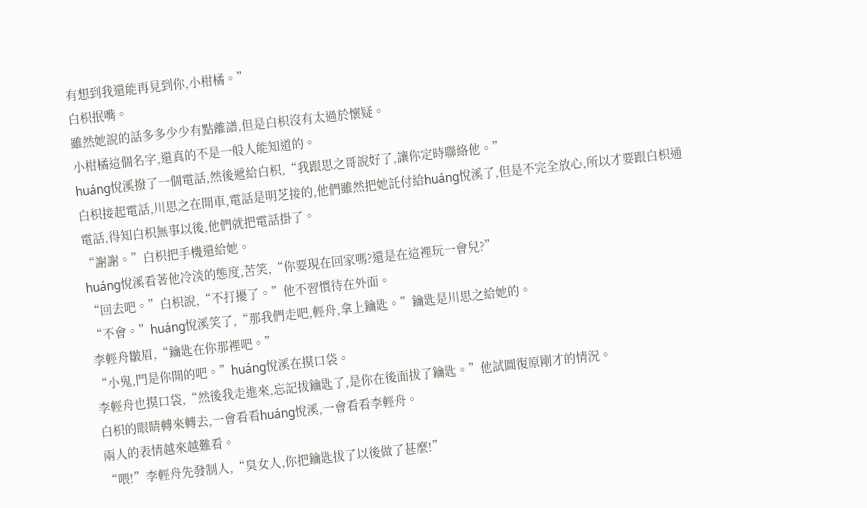有想到我還能再見到你,小柑橘。”
白枳抿嘴。
雖然她說的話多多少少有點離譜,但是白枳沒有太過於懷疑。
小柑橘這個名字,還真的不是一般人能知道的。
huáng悅溪撥了一個電話,然後遞給白枳,“我跟思之哥說好了,讓你定時聯絡他。”
白枳接起電話,川思之在開車,電話是明芝接的,他們雖然把她託付給huáng悅溪了,但是不完全放心,所以才要跟白枳通電話,得知白枳無事以後,他們就把電話掛了。
“謝謝。”白枳把手機還給她。
huáng悅溪看著他冷淡的態度,苦笑,“你要現在回家嗎?還是在這裡玩一會兒?”
“回去吧。”白枳說,“不打擾了。”他不習慣待在外面。
“不會。”huáng悅溪笑了,“那我們走吧,輕舟,拿上鑰匙。”鑰匙是川思之給她的。
李輕舟皺眉,“鑰匙在你那裡吧。”
“小鬼,門是你開的吧。”huáng悅溪在摸口袋。
李輕舟也摸口袋,“然後我走進來,忘記拔鑰匙了,是你在後面拔了鑰匙。”他試圖復原剛才的情況。
白枳的眼睛轉來轉去,一會看看huáng悅溪,一會看看李輕舟。
兩人的表情越來越難看。
“喂!”李輕舟先發制人,“臭女人,你把鑰匙拔了以後做了甚麼!”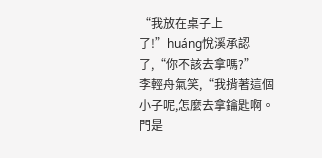“我放在桌子上了!”huáng悅溪承認了,“你不該去拿嗎?”
李輕舟氣笑,“我揹著這個小子呢,怎麼去拿鑰匙啊。門是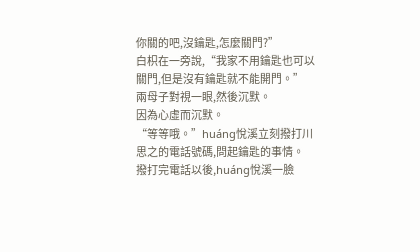你關的吧,沒鑰匙,怎麼關門?”
白枳在一旁說,“我家不用鑰匙也可以關門,但是沒有鑰匙就不能開門。”
兩母子對視一眼,然後沉默。
因為心虛而沉默。
“等等哦。”huáng悅溪立刻撥打川思之的電話號碼,問起鑰匙的事情。
撥打完電話以後,huáng悅溪一臉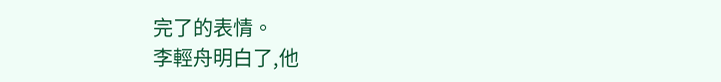完了的表情。
李輕舟明白了,他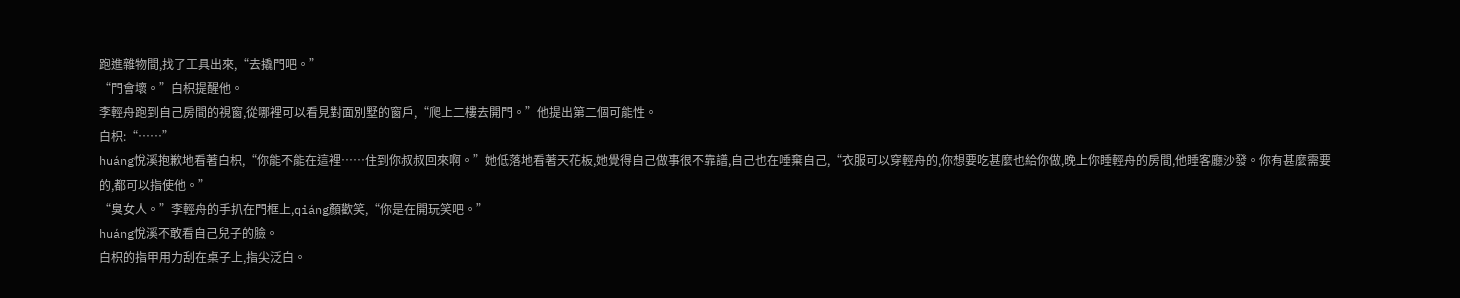跑進雜物間,找了工具出來,“去撬門吧。”
“門會壞。”白枳提醒他。
李輕舟跑到自己房間的視窗,從哪裡可以看見對面別墅的窗戶,“爬上二樓去開門。”他提出第二個可能性。
白枳:“……”
huáng悅溪抱歉地看著白枳,“你能不能在這裡……住到你叔叔回來啊。”她低落地看著天花板,她覺得自己做事很不靠譜,自己也在唾棄自己,“衣服可以穿輕舟的,你想要吃甚麼也給你做,晚上你睡輕舟的房間,他睡客廳沙發。你有甚麼需要的,都可以指使他。”
“臭女人。”李輕舟的手扒在門框上,qiáng顏歡笑,“你是在開玩笑吧。”
huáng悅溪不敢看自己兒子的臉。
白枳的指甲用力刮在桌子上,指尖泛白。